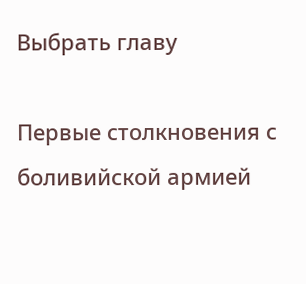Выбрать главу

Первые столкновения с боливийской армией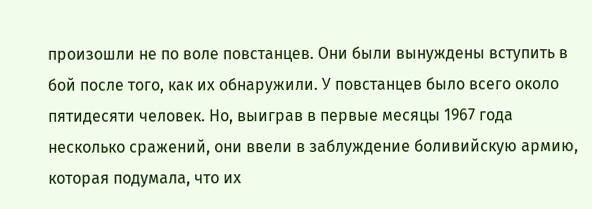произошли не по воле повстанцев. Они были вынуждены вступить в бой после того, как их обнаружили. У повстанцев было всего около пятидесяти человек. Но, выиграв в первые месяцы 1967 года несколько сражений, они ввели в заблуждение боливийскую армию, которая подумала, что их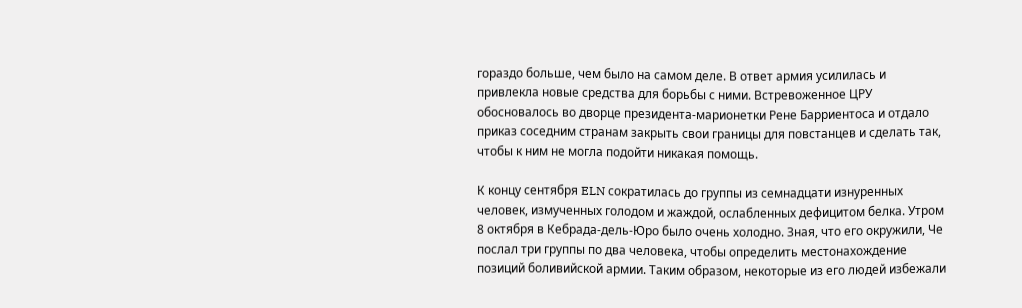гораздо больше, чем было на самом деле. В ответ армия усилилась и привлекла новые средства для борьбы с ними. Встревоженное ЦРУ обосновалось во дворце президента-марионетки Рене Барриентоса и отдало приказ соседним странам закрыть свои границы для повстанцев и сделать так, чтобы к ним не могла подойти никакая помощь.

К концу сентября ELN сократилась до группы из семнадцати изнуренных человек, измученных голодом и жаждой, ослабленных дефицитом белка. Утром 8 октября в Кебрада-дель-Юро было очень холодно. Зная, что его окружили, Че послал три группы по два человека, чтобы определить местонахождение позиций боливийской армии. Таким образом, некоторые из его людей избежали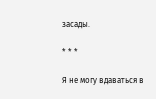засады.

* * *

Я не могу вдаваться в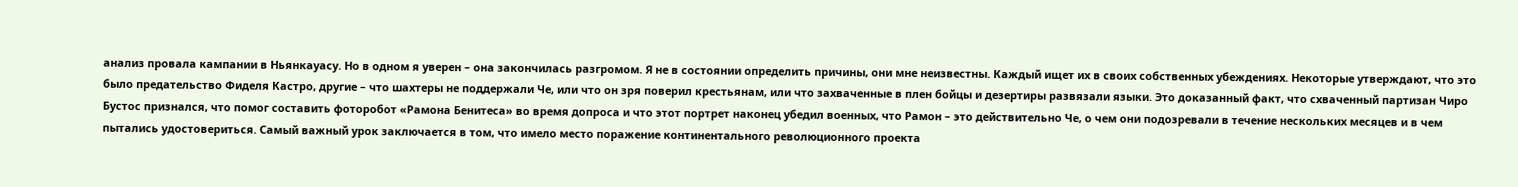анализ провала кампании в Ньянкауасу. Но в одном я уверен – она закончилась разгромом. Я не в состоянии определить причины, они мне неизвестны. Каждый ищет их в своих собственных убеждениях. Некоторые утверждают, что это было предательство Фиделя Кастро, другие – что шахтеры не поддержали Че, или что он зря поверил крестьянам, или что захваченные в плен бойцы и дезертиры развязали языки. Это доказанный факт, что схваченный партизан Чиро Бустос признался, что помог составить фоторобот «Рамона Бенитеса» во время допроса и что этот портрет наконец убедил военных, что Рамон – это действительно Че, о чем они подозревали в течение нескольких месяцев и в чем пытались удостовериться. Самый важный урок заключается в том, что имело место поражение континентального революционного проекта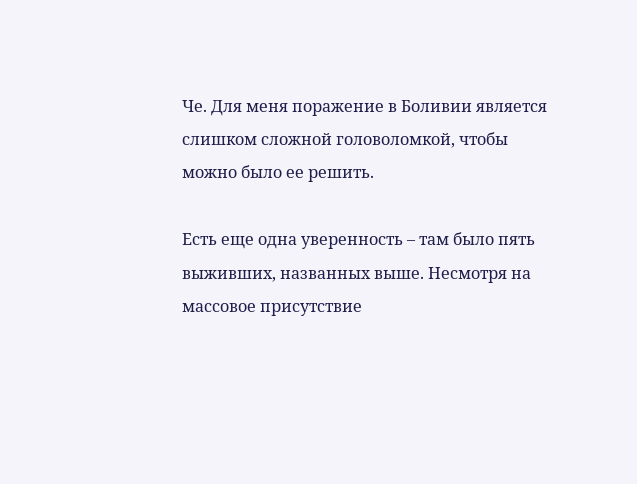Че. Для меня поражение в Боливии является слишком сложной головоломкой, чтобы можно было ее решить.

Есть еще одна уверенность – там было пять выживших, названных выше. Несмотря на массовое присутствие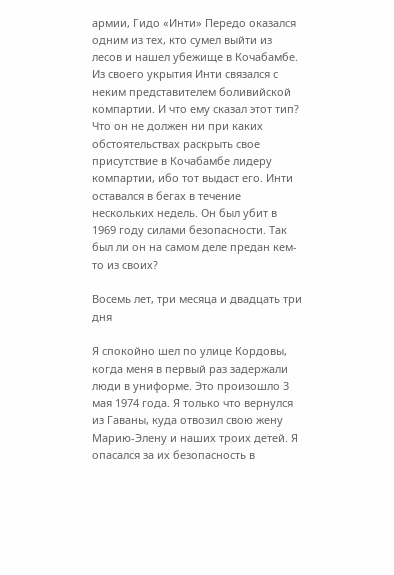армии, Гидо «Инти» Передо оказался одним из тех, кто сумел выйти из лесов и нашел убежище в Кочабамбе. Из своего укрытия Инти связался с неким представителем боливийской компартии. И что ему сказал этот тип? Что он не должен ни при каких обстоятельствах раскрыть свое присутствие в Кочабамбе лидеру компартии, ибо тот выдаст его. Инти оставался в бегах в течение нескольких недель. Он был убит в 1969 году силами безопасности. Так был ли он на самом деле предан кем-то из своих?

Восемь лет, три месяца и двадцать три дня

Я спокойно шел по улице Кордовы, когда меня в первый раз задержали люди в униформе. Это произошло 3 мая 1974 года. Я только что вернулся из Гаваны, куда отвозил свою жену Марию-Элену и наших троих детей. Я опасался за их безопасность в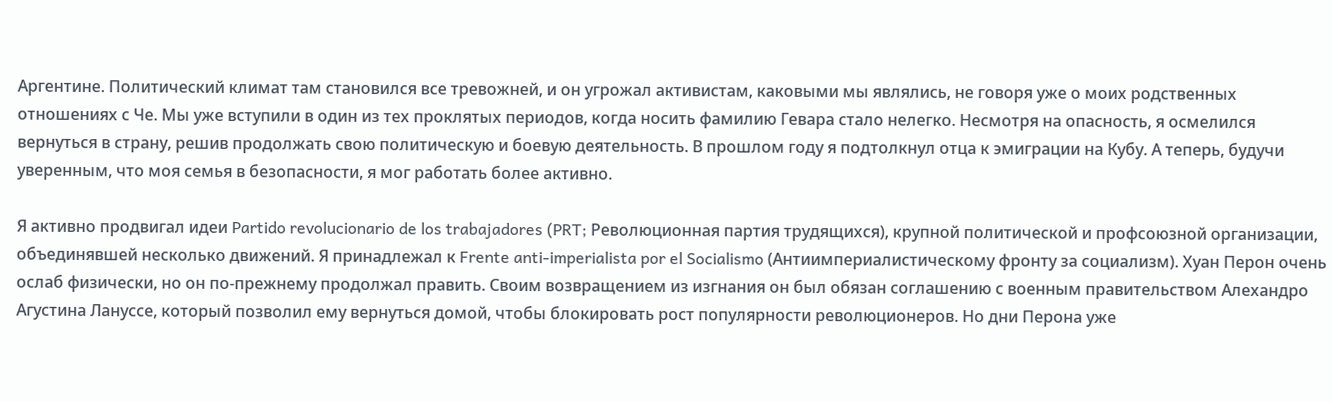Аргентине. Политический климат там становился все тревожней, и он угрожал активистам, каковыми мы являлись, не говоря уже о моих родственных отношениях с Че. Мы уже вступили в один из тех проклятых периодов, когда носить фамилию Гевара стало нелегко. Несмотря на опасность, я осмелился вернуться в страну, решив продолжать свою политическую и боевую деятельность. В прошлом году я подтолкнул отца к эмиграции на Кубу. А теперь, будучи уверенным, что моя семья в безопасности, я мог работать более активно.

Я активно продвигал идеи Partido revolucionario de los trabajadores (PRT; Революционная партия трудящихся), крупной политической и профсоюзной организации, объединявшей несколько движений. Я принадлежал к Frente anti-imperialista por el Socialismo (Антиимпериалистическому фронту за социализм). Хуан Перон очень ослаб физически, но он по-прежнему продолжал править. Своим возвращением из изгнания он был обязан соглашению с военным правительством Алехандро Агустина Лануссе, который позволил ему вернуться домой, чтобы блокировать рост популярности революционеров. Но дни Перона уже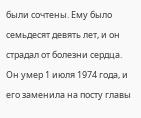были сочтены. Ему было семьдесят девять лет, и он страдал от болезни сердца. Он умер 1 июля 1974 года, и его заменила на посту главы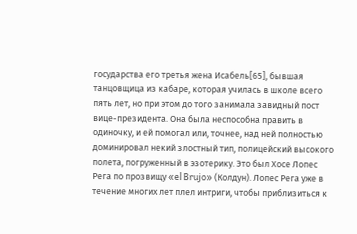государства его третья жена Исабель[65], бывшая танцовщица из кабаре, которая училась в школе всего пять лет, но при этом до того занимала завидный пост вице-президента. Она была неспособна править в одиночку, и ей помогал или, точнее, над ней полностью доминировал некий злостный тип, полицейский высокого полета, погруженный в эзотерику. Это был Хосе Лопес Рега по прозвищу «el Brujo» (Колдун). Лопес Рега уже в течение многих лет плел интриги, чтобы приблизиться к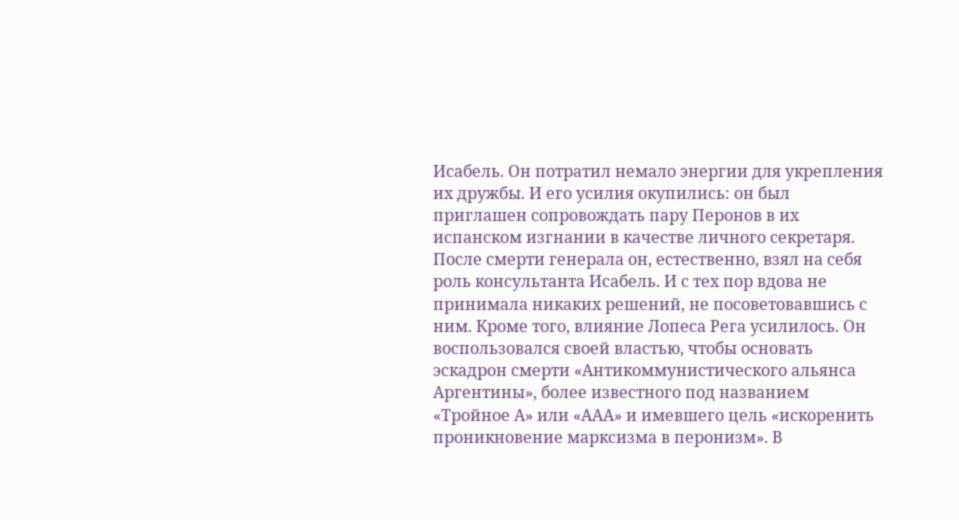Исабель. Он потратил немало энергии для укрепления их дружбы. И его усилия окупились: он был приглашен сопровождать пару Перонов в их испанском изгнании в качестве личного секретаря. После смерти генерала он, естественно, взял на себя роль консультанта Исабель. И с тех пор вдова не принимала никаких решений, не посоветовавшись с ним. Кроме того, влияние Лопеса Рега усилилось. Он воспользовался своей властью, чтобы основать эскадрон смерти «Антикоммунистического альянса Аргентины», более известного под названием «Тройное А» или «ААА» и имевшего цель «искоренить проникновение марксизма в перонизм». В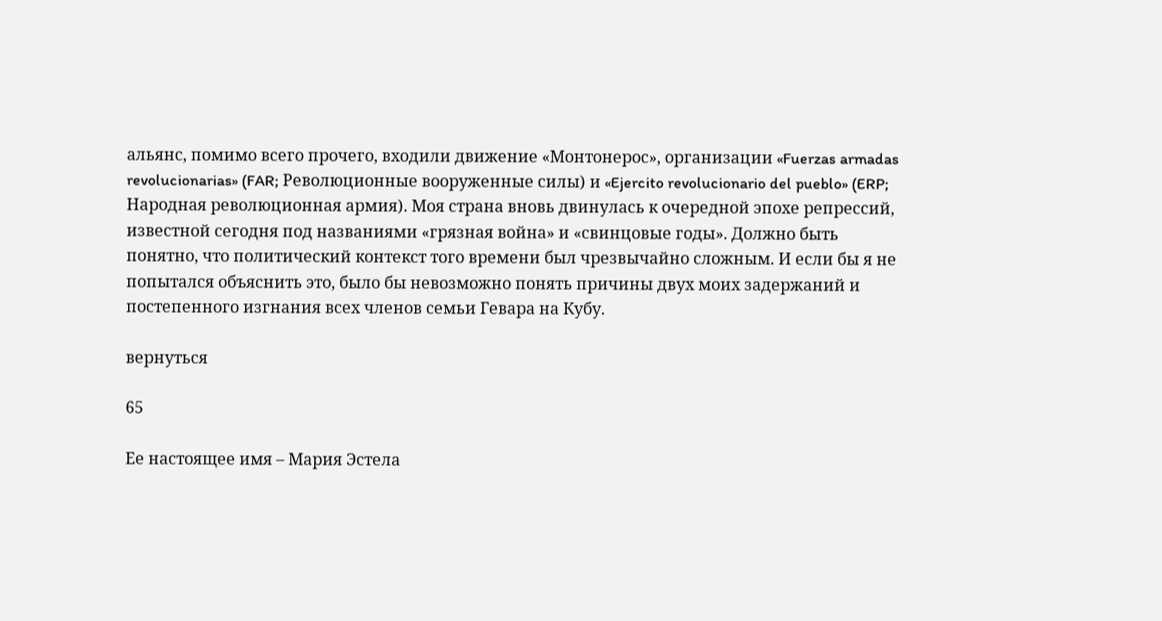альянс, помимо всего прочего, входили движение «Монтонерос», организации «Fuerzas armadas revolucionarias» (FAR; Революционные вооруженные силы) и «Ejercito revolucionario del pueblo» (ERP; Народная революционная армия). Моя страна вновь двинулась к очередной эпохе репрессий, известной сегодня под названиями «грязная война» и «свинцовые годы». Должно быть понятно, что политический контекст того времени был чрезвычайно сложным. И если бы я не попытался объяснить это, было бы невозможно понять причины двух моих задержаний и постепенного изгнания всех членов семьи Гевара на Кубу.

вернуться

65

Ее настоящее имя – Мария Эстела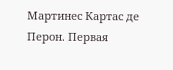Мартинес Картас де Перон. Первая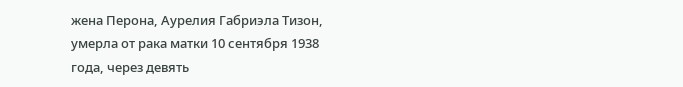жена Перона, Аурелия Габриэла Тизон, умерла от рака матки 10 сентября 1938 года, через девять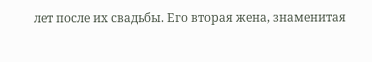лет после их свадьбы. Его вторая жена, знаменитая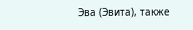Эва (Эвита), также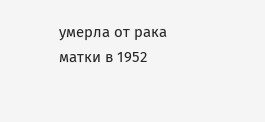умерла от рака матки в 1952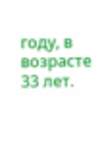году, в возрасте 33 лет.